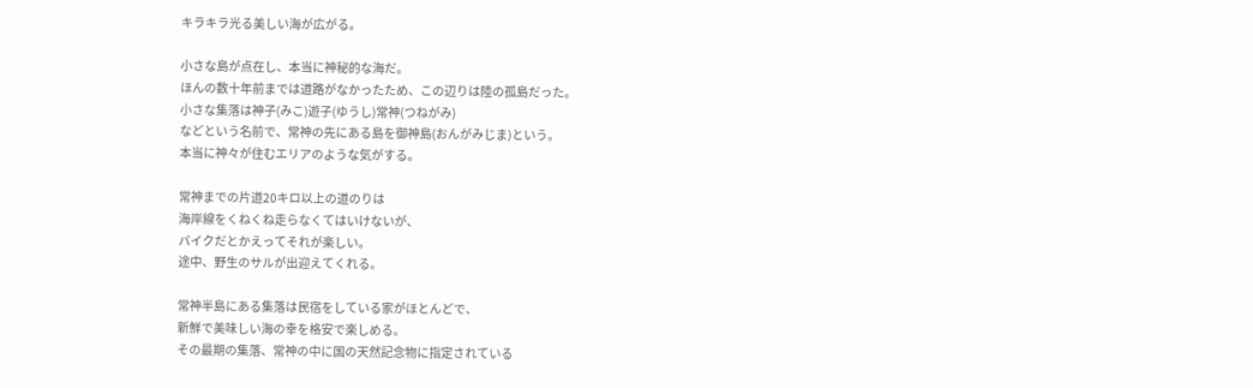キラキラ光る美しい海が広がる。

小さな島が点在し、本当に神秘的な海だ。
ほんの数十年前までは道路がなかったため、この辺りは陸の孤島だった。
小さな集落は神子(みこ)遊子(ゆうし)常神(つねがみ)
などという名前で、常神の先にある島を御神島(おんがみじま)という。
本当に神々が住むエリアのような気がする。

常神までの片道20キロ以上の道のりは
海岸線をくねくね走らなくてはいけないが、
バイクだとかえってそれが楽しい。
途中、野生のサルが出迎えてくれる。

常神半島にある集落は民宿をしている家がほとんどで、
新鮮で美味しい海の幸を格安で楽しめる。
その最期の集落、常神の中に国の天然記念物に指定されている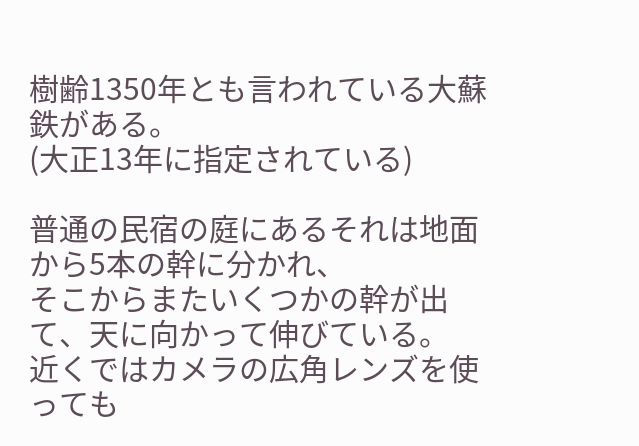樹齢1350年とも言われている大蘇鉄がある。
(大正13年に指定されている)

普通の民宿の庭にあるそれは地面から5本の幹に分かれ、
そこからまたいくつかの幹が出て、天に向かって伸びている。
近くではカメラの広角レンズを使っても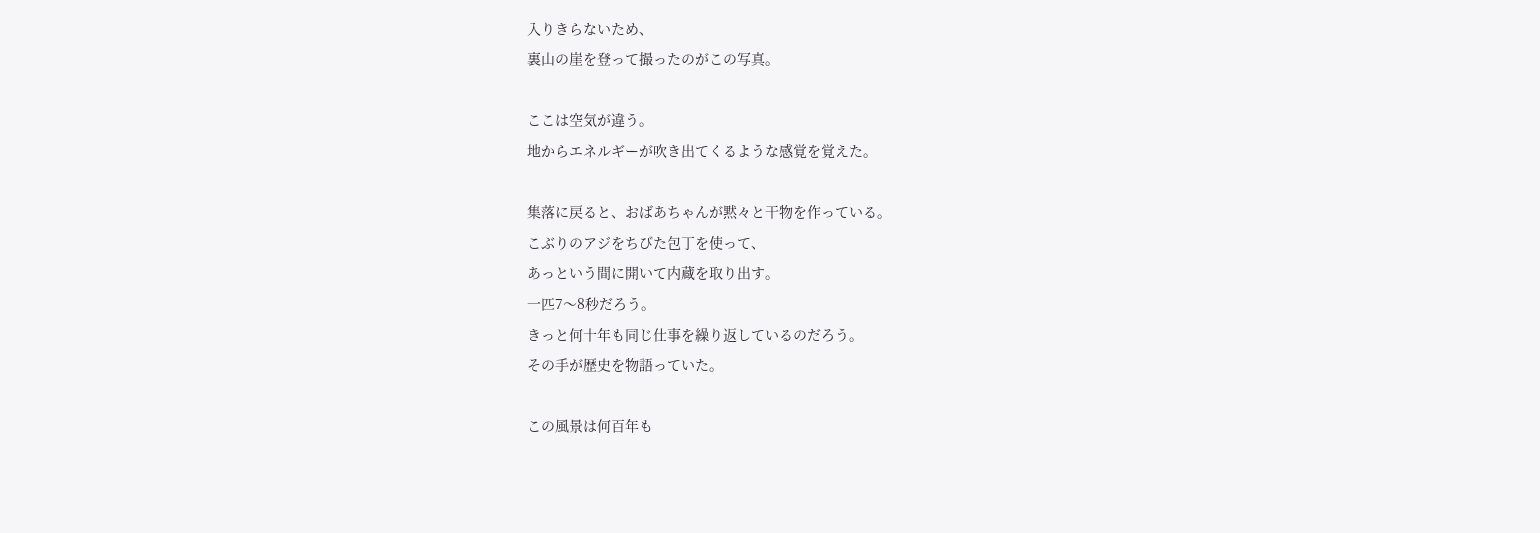入りきらないため、
裏山の崖を登って撮ったのがこの写真。

ここは空気が違う。
地からエネルギーが吹き出てくるような感覚を覚えた。

集落に戻ると、おばあちゃんが黙々と干物を作っている。
こぶりのアジをちびた包丁を使って、
あっという間に開いて内蔵を取り出す。
一匹7〜8秒だろう。
きっと何十年も同じ仕事を繰り返しているのだろう。
その手が歴史を物語っていた。

この風景は何百年も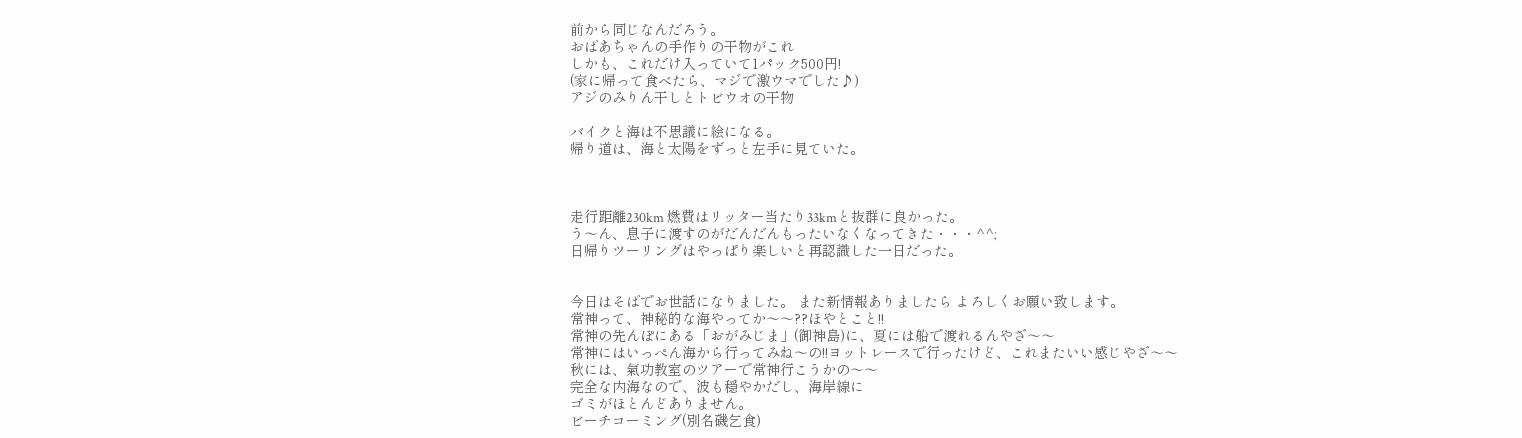前から同じなんだろう。
おばあちゃんの手作りの干物がこれ
しかも、これだけ入っていて1パック500円!
(家に帰って食べたら、マジで激ウマでした♪)
アジのみりん干しとトビウオの干物

バイクと海は不思議に絵になる。
帰り道は、海と太陽をずっと左手に見ていた。



走行距離230km 燃費はリッター当たり33kmと抜群に良かった。
う〜ん、息子に渡すのがだんだんもったいなくなってきた・・・^^;
日帰りツーリングはやっぱり楽しいと再認識した一日だった。


今日はそばでお世話になりました。 また新情報ありましたら よろしくお願い致します。
常神って、神秘的な海やってか〜〜??ほやとこと!!
常神の先んぽにある「おがみじま」(御神島)に、夏には船で渡れるんやざ〜〜
常神にはいっぺん海から行ってみね〜の!!ヨットレースで行ったけど、これまたいい感じやざ〜〜
秋には、氣功教室のツアーで常神行こうかの〜〜
完全な内海なので、波も穏やかだし、海岸線に
ゴミがほとんどありません。
ビーチコーミング(別名磯乞食)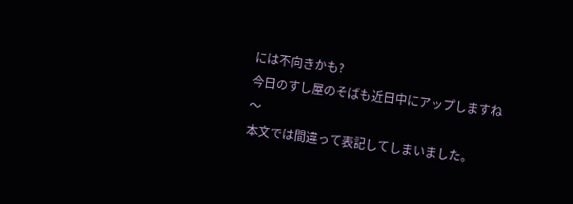には不向きかも?
今日のすし屋のそばも近日中にアップしますね〜
本文では間違って表記してしまいました。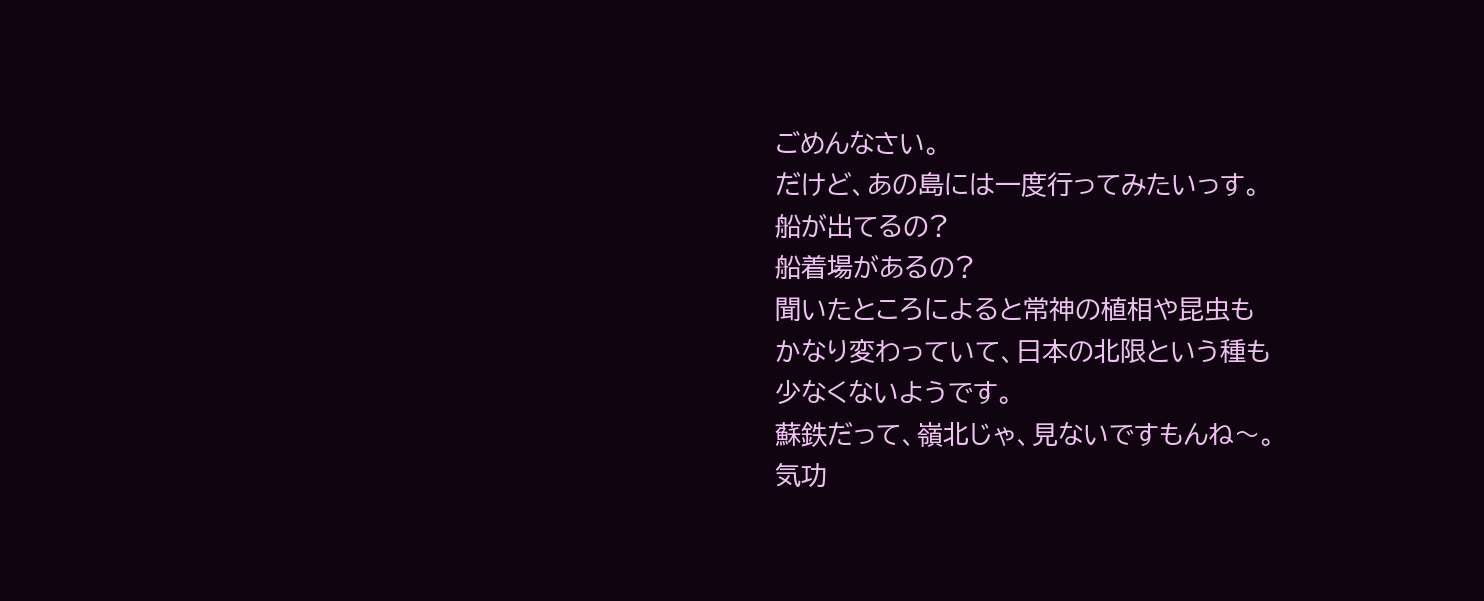ごめんなさい。
だけど、あの島には一度行ってみたいっす。
船が出てるの?
船着場があるの?
聞いたところによると常神の植相や昆虫も
かなり変わっていて、日本の北限という種も
少なくないようです。
蘇鉄だって、嶺北じゃ、見ないですもんね〜。
気功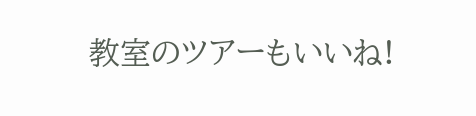教室のツアーもいいね!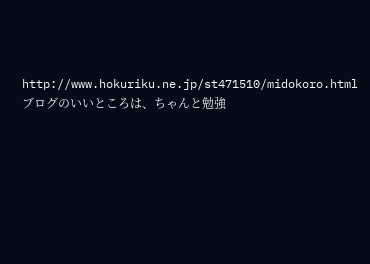http://www.hokuriku.ne.jp/st471510/midokoro.html
ブログのいいところは、ちゃんと勉強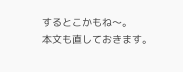するとこかもね〜。
本文も直しておきます。